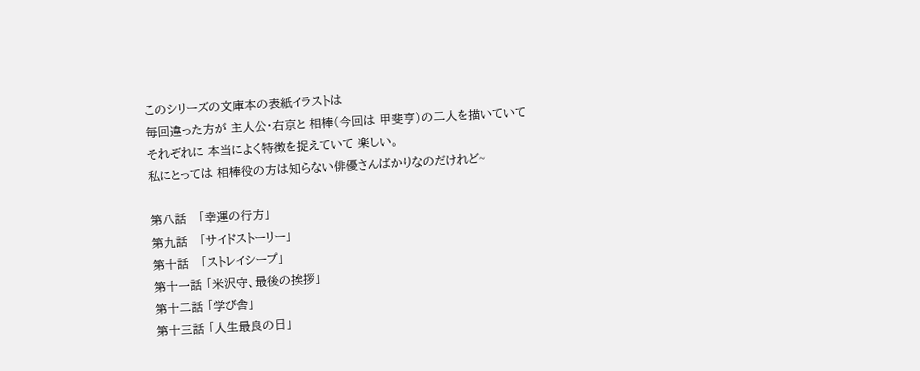このシリーズの文庫本の表紙イラストは
毎回違った方が 主人公・右京と 相棒(今回は 甲斐亨)の二人を描いていて
それぞれに 本当によく特徴を捉えていて 楽しい。
私にとっては 相棒役の方は知らない俳優さんばかりなのだけれど~

第八話   「幸運の行方」
第九話   「サイドストーリー」
第十話   「ストレイシープ」
第十一話 「米沢守、最後の挨拶」
第十二話 「学び舎」
第十三話 「人生最良の日」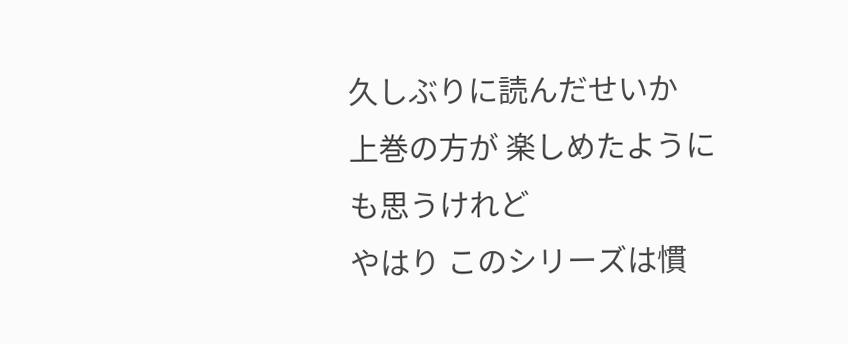久しぶりに読んだせいか
上巻の方が 楽しめたようにも思うけれど
やはり このシリーズは慣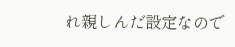れ親しんだ設定なので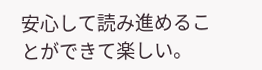安心して読み進めることができて楽しい。